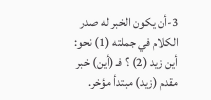3-أن يكون الخبر له صدر الكلام في جملته (1) نحو: أين زيد (2) ؟ فـ (أين) خبر مقدم (زيد) مبتدأ مؤخر.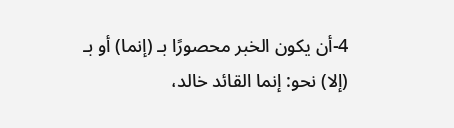4-أن يكون الخبر محصورًا بـ (إنما) أو بـ (إلا) نحو: إنما القائد خالد،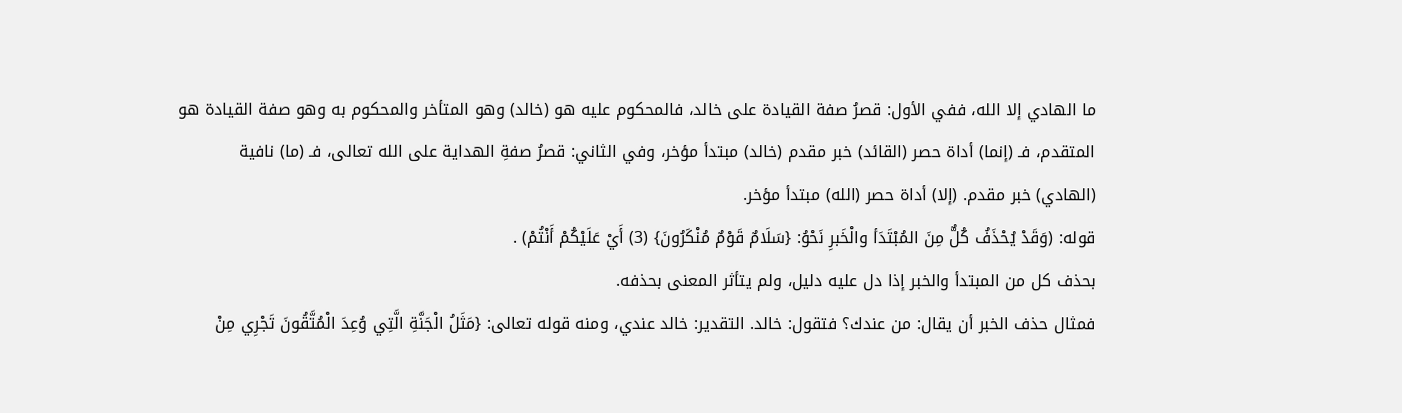ما الهادي إلا الله، ففي الأول: قصرُ صفة القيادة على خالد، فالمحكوم عليه هو (خالد) وهو المتأخر والمحكوم به وهو صفة القيادة هو المتقدم، فـ (إنما) أداة حصر (القائد) خبر مقدم (خالد) مبتدأ مؤخر، وفي الثاني: قصرُ صفةِ الهداية على الله تعالى، فـ (ما) نافية (الهادي) خبر مقدم. (إلا) أداة حصر (الله) مبتدأ مؤخر.
قوله: (وَقَدْ يُحْذَفُ كُلٌّ مِنَ المُبْتَدَأ والْخَبرِ نَحْوُ: {سَلَامٌ قَوْمٌ مُنْكَرُونَ} (3) أَيْ عَلَيْكُمْ أَنْتُمْ) .
بحذف كل من المبتدأ والخبر إذا دل عليه دليل، ولم يتأثر المعنى بحذفه.
فمثال حذف الخبر أن يقال: من عندك؟ فتقول: خالد. التقدير: خالد عندي، ومنه قوله تعالى: {مَثَلُ الْجَنَّةِ الَّتِي وُعِدَ الْمُتَّقُونَ تَجْرِي مِنْ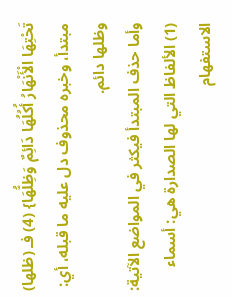تَحْتِهَا الْأَنْهَارُ أُكُلُهَا دَائِمٌ وَظِلُّهَا} (4) فـ (ظلها) مبتدأ، وخبره محذوف دل عليه ما قبله، أي: وظلها دائم.
وأما حذف المبتدأ فيكثر في المواضع الآتية:
(1) الألفاظ التي لها الصدارة هي: أسماء الاستفهام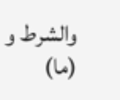والشرط و (ما)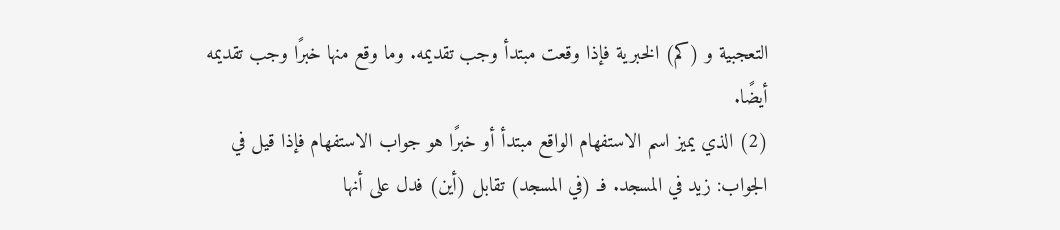التعجبية و (كم) الخبرية فإذا وقعت مبتدأ وجب تقديمه. وما وقع منها خبرًا وجب تقديمه أيضًا.
(2) الذي يميز اسم الاستفهام الواقع مبتدأ أو خبرًا هو جواب الاستفهام فإذا قيل في الجواب: زيد في المسجد. فـ (في المسجد) تقابل (أين) فدل على أنها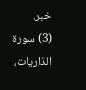خبر.
(3) سورة الذاريات،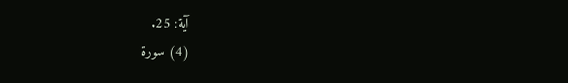آية: 25.
(4) سورة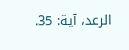الرعد، آية: 35.